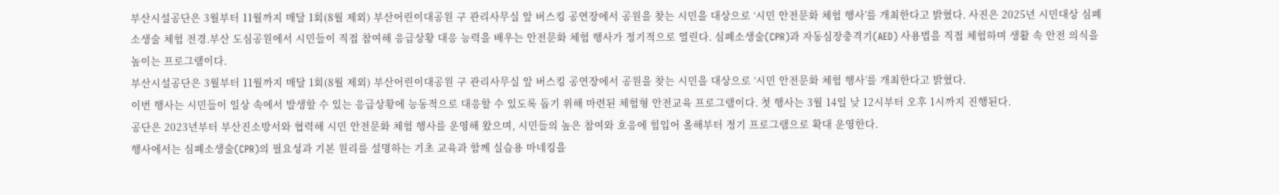부산시설공단은 3월부터 11월까지 매달 1회(8월 제외) 부산어린이대공원 구 관리사무실 앞 버스킹 공연장에서 공원을 찾는 시민을 대상으로 ‘시민 안전문화 체험 행사’를 개최한다고 밝혔다. 사진은 2025년 시민대상 심폐소생술 체험 전경.부산 도심공원에서 시민들이 직접 참여해 응급상황 대응 능력을 배우는 안전문화 체험 행사가 정기적으로 열린다. 심폐소생술(CPR)과 자동심장충격기(AED) 사용법을 직접 체험하며 생활 속 안전 의식을 높이는 프로그램이다.
부산시설공단은 3월부터 11월까지 매달 1회(8월 제외) 부산어린이대공원 구 관리사무실 앞 버스킹 공연장에서 공원을 찾는 시민을 대상으로 ‘시민 안전문화 체험 행사’를 개최한다고 밝혔다.
이번 행사는 시민들이 일상 속에서 발생할 수 있는 응급상황에 능동적으로 대응할 수 있도록 돕기 위해 마련된 체험형 안전교육 프로그램이다. 첫 행사는 3월 14일 낮 12시부터 오후 1시까지 진행된다.
공단은 2023년부터 부산진소방서와 협력해 시민 안전문화 체험 행사를 운영해 왔으며, 시민들의 높은 참여와 호응에 힘입어 올해부터 정기 프로그램으로 확대 운영한다.
행사에서는 심폐소생술(CPR)의 필요성과 기본 원리를 설명하는 기초 교육과 함께 실습용 마네킹을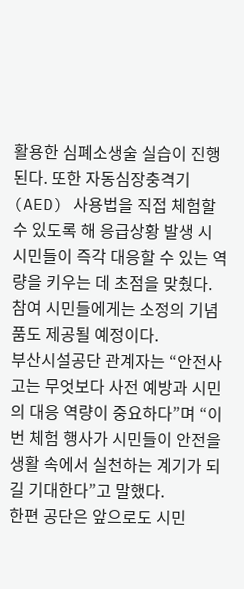활용한 심폐소생술 실습이 진행된다. 또한 자동심장충격기(AED) 사용법을 직접 체험할 수 있도록 해 응급상황 발생 시 시민들이 즉각 대응할 수 있는 역량을 키우는 데 초점을 맞췄다. 참여 시민들에게는 소정의 기념품도 제공될 예정이다.
부산시설공단 관계자는 “안전사고는 무엇보다 사전 예방과 시민의 대응 역량이 중요하다”며 “이번 체험 행사가 시민들이 안전을 생활 속에서 실천하는 계기가 되길 기대한다”고 말했다.
한편 공단은 앞으로도 시민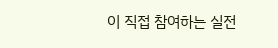이 직접 참여하는 실전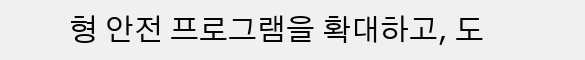형 안전 프로그램을 확대하고, 도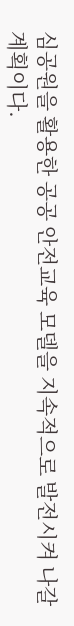심공원을 활용한 공공 안전교육 모델을 지속적으로 발전시켜 나갈 계획이다.